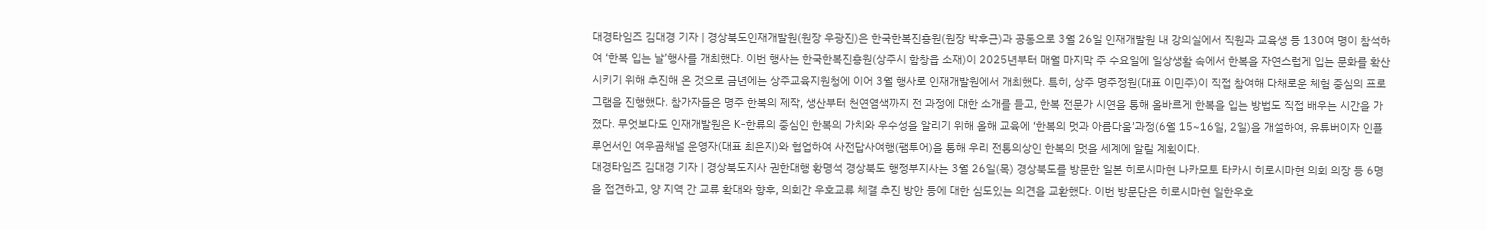대경타임즈 김대경 기자 | 경상북도인재개발원(원장 우광진)은 한국한복진흥원(원장 박후근)과 공동으로 3월 26일 인재개발원 내 강의실에서 직원과 교육생 등 130여 명이 참석하여 ‘한복 입는 날’행사를 개최했다. 이번 행사는 한국한복진흥원(상주시 함창읍 소재)이 2025년부터 매월 마지막 주 수요일에 일상생활 속에서 한복을 자연스럽게 입는 문화를 확산시키기 위해 추진해 온 것으로 금년에는 상주교육지원청에 이어 3월 행사로 인재개발원에서 개최했다. 특히, 상주 명주정원(대표 이민주)이 직접 참여해 다채로운 체험 중심의 프로그램을 진행했다. 참가자들은 명주 한복의 제작, 생산부터 천연염색까지 전 과정에 대한 소개를 듣고, 한복 전문가 시연을 통해 올바르게 한복을 입는 방법도 직접 배우는 시간을 가졌다. 무엇보다도 인재개발원은 K-한류의 중심인 한복의 가치와 우수성을 알리기 위해 올해 교육에 ‘한복의 멋과 아름다움’과정(6월 15~16일, 2일)을 개설하여, 유튜버이자 인플루언서인 여우곰채널 운영자(대표 최은지)와 협업하여 사전답사여행(팸투어)을 통해 우리 전통의상인 한복의 멋을 세계에 알릴 계획이다.
대경타임즈 김대경 기자 | 경상북도지사 권한대행 황명석 경상북도 행정부지사는 3월 26일(목) 경상북도를 방문한 일본 히로시마현 나카모토 타카시 히로시마현 의회 의장 등 6명을 접견하고, 양 지역 간 교류 확대와 향후, 의회간 우호교류 체결 추진 방안 등에 대한 심도있는 의견을 교환했다. 이번 방문단은 히로시마현 일한우호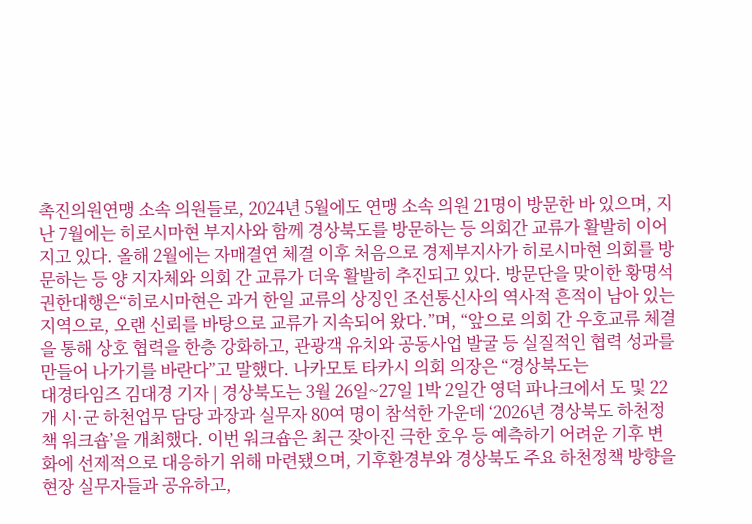촉진의원연맹 소속 의원들로, 2024년 5월에도 연맹 소속 의원 21명이 방문한 바 있으며, 지난 7월에는 히로시마현 부지사와 함께 경상북도를 방문하는 등 의회간 교류가 활발히 이어지고 있다. 올해 2월에는 자매결연 체결 이후 처음으로 경제부지사가 히로시마현 의회를 방문하는 등 양 지자체와 의회 간 교류가 더욱 활발히 추진되고 있다. 방문단을 맞이한 황명석 권한대행은“히로시마현은 과거 한일 교류의 상징인 조선통신사의 역사적 흔적이 남아 있는 지역으로, 오랜 신뢰를 바탕으로 교류가 지속되어 왔다.”며, “앞으로 의회 간 우호교류 체결을 통해 상호 협력을 한층 강화하고, 관광객 유치와 공동사업 발굴 등 실질적인 협력 성과를 만들어 나가기를 바란다”고 말했다. 나카모토 타카시 의회 의장은 “경상북도는
대경타임즈 김대경 기자 | 경상북도는 3월 26일~27일 1박 2일간 영덕 파나크에서 도 및 22개 시·군 하천업무 담당 과장과 실무자 80여 명이 참석한 가운데 ‘2026년 경상북도 하천정책 워크숍’을 개최했다. 이번 워크숍은 최근 잦아진 극한 호우 등 예측하기 어려운 기후 변화에 선제적으로 대응하기 위해 마련됐으며, 기후환경부와 경상북도 주요 하천정책 방향을 현장 실무자들과 공유하고,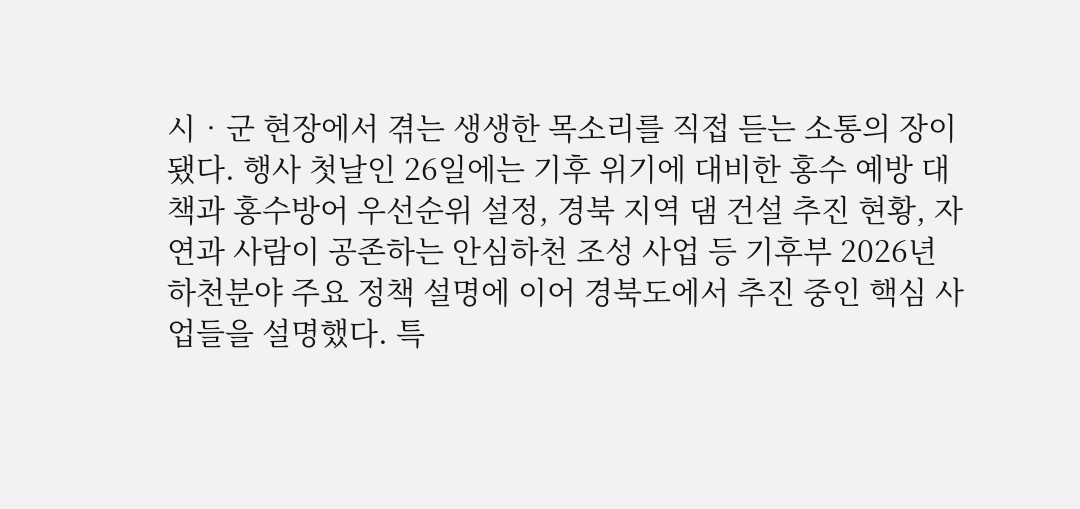시‧군 현장에서 겪는 생생한 목소리를 직접 듣는 소통의 장이 됐다. 행사 첫날인 26일에는 기후 위기에 대비한 홍수 예방 대책과 홍수방어 우선순위 설정, 경북 지역 댐 건설 추진 현황, 자연과 사람이 공존하는 안심하천 조성 사업 등 기후부 2026년 하천분야 주요 정책 설명에 이어 경북도에서 추진 중인 핵심 사업들을 설명했다. 특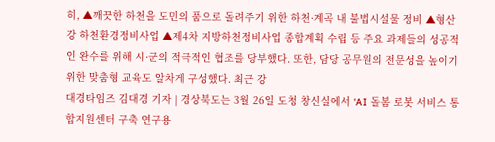히, ▲깨끗한 하천을 도민의 품으로 돌려주기 위한 하천·계곡 내 불법시설물 정비 ▲형산강 하천환경정비사업 ▲제4차 지방하천정비사업 종합계획 수립 등 주요 과제들의 성공적인 완수를 위해 시·군의 적극적인 협조를 당부했다. 또한, 담당 공무원의 전문성을 높이기 위한 맞춤형 교육도 알차게 구성했다. 최근 강
대경타임즈 김대경 기자 | 경상북도는 3월 26일 도청 창신실에서 ‘AI 돌봄 로봇 서비스 통합지원센터 구축 연구용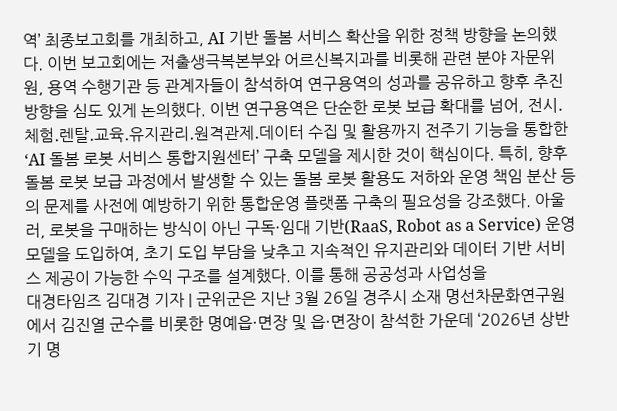역’ 최종보고회를 개최하고, AI 기반 돌봄 서비스 확산을 위한 정책 방향을 논의했다. 이번 보고회에는 저출생극복본부와 어르신복지과를 비롯해 관련 분야 자문위원, 용역 수행기관 등 관계자들이 참석하여 연구용역의 성과를 공유하고 향후 추진 방향을 심도 있게 논의했다. 이번 연구용역은 단순한 로봇 보급 확대를 넘어, 전시․체험․렌탈․교육․유지관리․원격관제․데이터 수집 및 활용까지 전주기 기능을 통합한 ‘AI 돌봄 로봇 서비스 통합지원센터’ 구축 모델을 제시한 것이 핵심이다. 특히, 향후 돌봄 로봇 보급 과정에서 발생할 수 있는 돌봄 로봇 활용도 저하와 운영 책임 분산 등의 문제를 사전에 예방하기 위한 통합운영 플랫폼 구축의 필요성을 강조했다. 아울러, 로봇을 구매하는 방식이 아닌 구독·임대 기반(RaaS, Robot as a Service) 운영모델을 도입하여, 초기 도입 부담을 낮추고 지속적인 유지관리와 데이터 기반 서비스 제공이 가능한 수익 구조를 설계했다. 이를 통해 공공성과 사업성을
대경타임즈 김대경 기자 | 군위군은 지난 3월 26일 경주시 소재 명선차문화연구원에서 김진열 군수를 비롯한 명예읍·면장 및 읍·면장이 참석한 가운데 ‘2026년 상반기 명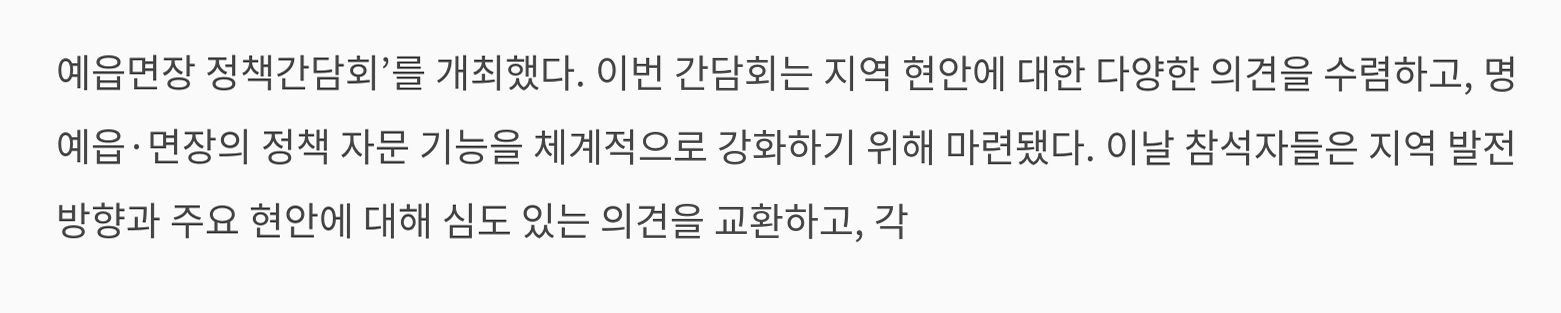예읍면장 정책간담회’를 개최했다. 이번 간담회는 지역 현안에 대한 다양한 의견을 수렴하고, 명예읍·면장의 정책 자문 기능을 체계적으로 강화하기 위해 마련됐다. 이날 참석자들은 지역 발전 방향과 주요 현안에 대해 심도 있는 의견을 교환하고, 각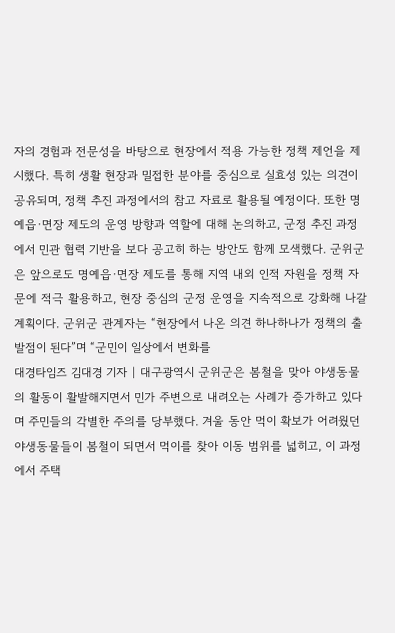자의 경험과 전문성을 바탕으로 현장에서 적용 가능한 정책 제언을 제시했다. 특히 생활 현장과 밀접한 분야를 중심으로 실효성 있는 의견이 공유되며, 정책 추진 과정에서의 참고 자료로 활용될 예정이다. 또한 명예읍·면장 제도의 운영 방향과 역할에 대해 논의하고, 군정 추진 과정에서 민관 협력 기반을 보다 공고히 하는 방안도 함께 모색했다. 군위군은 앞으로도 명예읍·면장 제도를 통해 지역 내외 인적 자원을 정책 자문에 적극 활용하고, 현장 중심의 군정 운영을 지속적으로 강화해 나갈 계획이다. 군위군 관계자는 “현장에서 나온 의견 하나하나가 정책의 출발점이 된다”며 “군민이 일상에서 변화를
대경타임즈 김대경 기자 | 대구광역시 군위군은 봄철을 맞아 야생동물의 활동이 활발해지면서 민가 주변으로 내려오는 사례가 증가하고 있다며 주민들의 각별한 주의를 당부했다. 겨울 동안 먹이 확보가 어려웠던 야생동물들이 봄철이 되면서 먹이를 찾아 이동 범위를 넓히고, 이 과정에서 주택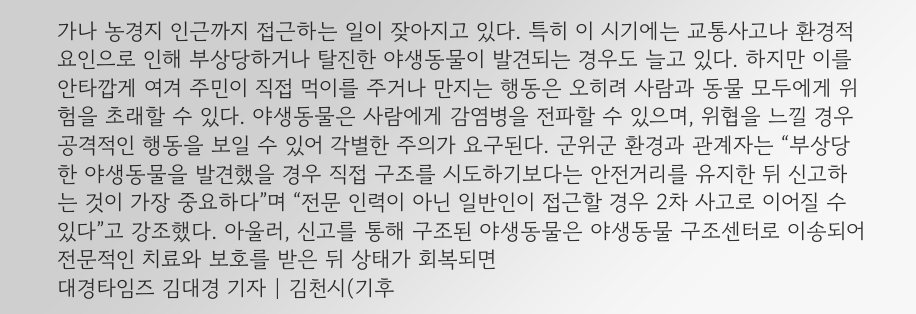가나 농경지 인근까지 접근하는 일이 잦아지고 있다. 특히 이 시기에는 교통사고나 환경적 요인으로 인해 부상당하거나 탈진한 야생동물이 발견되는 경우도 늘고 있다. 하지만 이를 안타깝게 여겨 주민이 직접 먹이를 주거나 만지는 행동은 오히려 사람과 동물 모두에게 위험을 초래할 수 있다. 야생동물은 사람에게 감염병을 전파할 수 있으며, 위협을 느낄 경우 공격적인 행동을 보일 수 있어 각별한 주의가 요구된다. 군위군 환경과 관계자는 “부상당한 야생동물을 발견했을 경우 직접 구조를 시도하기보다는 안전거리를 유지한 뒤 신고하는 것이 가장 중요하다”며 “전문 인력이 아닌 일반인이 접근할 경우 2차 사고로 이어질 수 있다”고 강조했다. 아울러, 신고를 통해 구조된 야생동물은 야생동물 구조센터로 이송되어 전문적인 치료와 보호를 받은 뒤 상태가 회복되면
대경타임즈 김대경 기자 | 김천시(기후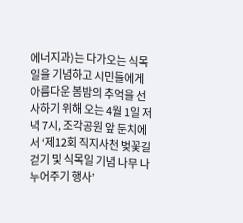에너지과)는 다가오는 식목일을 기념하고 시민들에게 아름다운 봄밤의 추억을 선사하기 위해 오는 4월 1일 저녁 7시, 조각공원 앞 둔치에서 ‘제12회 직지사천 벚꽃길 걷기 및 식목일 기념 나무 나누어주기 행사’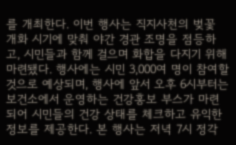를 개최한다. 이번 행사는 직지사천의 벚꽃 개화 시기에 맞춰 야간 경관 조명을 점등하고, 시민들과 함께 걸으며 화합을 다지기 위해 마련됐다. 행사에는 시민 3,000여 명이 참여할 것으로 예상되며, 행사에 앞서 오후 6시부터는 보건소에서 운영하는 건강홍보 부스가 마련되어 시민들의 건강 상태를 체크하고 유익한 정보를 제공한다. 본 행사는 저녁 7시 정각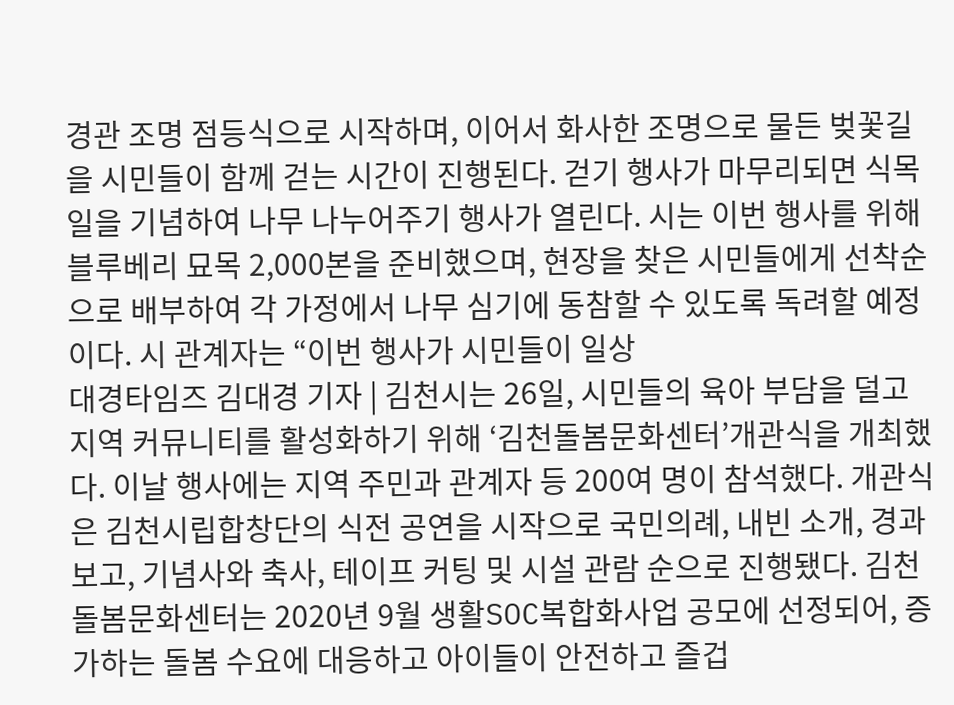경관 조명 점등식으로 시작하며, 이어서 화사한 조명으로 물든 벚꽃길을 시민들이 함께 걷는 시간이 진행된다. 걷기 행사가 마무리되면 식목일을 기념하여 나무 나누어주기 행사가 열린다. 시는 이번 행사를 위해 블루베리 묘목 2,000본을 준비했으며, 현장을 찾은 시민들에게 선착순으로 배부하여 각 가정에서 나무 심기에 동참할 수 있도록 독려할 예정이다. 시 관계자는 “이번 행사가 시민들이 일상
대경타임즈 김대경 기자 | 김천시는 26일, 시민들의 육아 부담을 덜고 지역 커뮤니티를 활성화하기 위해 ‘김천돌봄문화센터’개관식을 개최했다. 이날 행사에는 지역 주민과 관계자 등 200여 명이 참석했다. 개관식은 김천시립합창단의 식전 공연을 시작으로 국민의례, 내빈 소개, 경과 보고, 기념사와 축사, 테이프 커팅 및 시설 관람 순으로 진행됐다. 김천돌봄문화센터는 2020년 9월 생활SOC복합화사업 공모에 선정되어, 증가하는 돌봄 수요에 대응하고 아이들이 안전하고 즐겁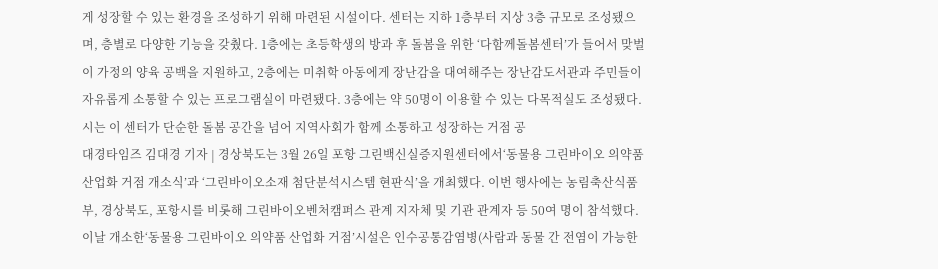게 성장할 수 있는 환경을 조성하기 위해 마련된 시설이다. 센터는 지하 1층부터 지상 3층 규모로 조성됐으며, 층별로 다양한 기능을 갖췄다. 1층에는 초등학생의 방과 후 돌봄을 위한 ‘다함께돌봄센터’가 들어서 맞벌이 가정의 양육 공백을 지원하고, 2층에는 미취학 아동에게 장난감을 대여해주는 장난감도서관과 주민들이 자유롭게 소통할 수 있는 프로그램실이 마련됐다. 3층에는 약 50명이 이용할 수 있는 다목적실도 조성됐다. 시는 이 센터가 단순한 돌봄 공간을 넘어 지역사회가 함께 소통하고 성장하는 거점 공
대경타임즈 김대경 기자 | 경상북도는 3월 26일 포항 그린백신실증지원센터에서‘동물용 그린바이오 의약품 산업화 거점 개소식’과 ‘그린바이오소재 첨단분석시스템 현판식’을 개최했다. 이번 행사에는 농림축산식품부, 경상북도, 포항시를 비롯해 그린바이오벤처캠퍼스 관계 지자체 및 기관 관계자 등 50여 명이 참석했다. 이날 개소한‘동물용 그린바이오 의약품 산업화 거점’시설은 인수공통감염병(사람과 동물 간 전염이 가능한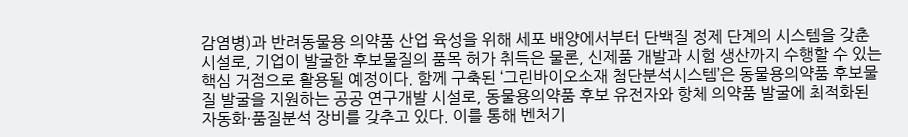감염병)과 반려동물용 의약품 산업 육성을 위해 세포 배양에서부터 단백질 정제 단계의 시스템을 갖춘 시설로, 기업이 발굴한 후보물질의 품목 허가 취득은 물론, 신제품 개발과 시험 생산까지 수행할 수 있는 핵심 거점으로 활용될 예정이다. 함께 구축된 ‘그린바이오소재 첨단분석시스템’은 동물용의약품 후보물질 발굴을 지원하는 공공 연구개발 시설로, 동물용의약품 후보 유전자와 항체 의약품 발굴에 최적화된 자동화·품질분석 장비를 갖추고 있다. 이를 통해 벤처기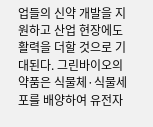업들의 신약 개발을 지원하고 산업 현장에도 활력을 더할 것으로 기대된다. 그린바이오의약품은 식물체·식물세포를 배양하여 유전자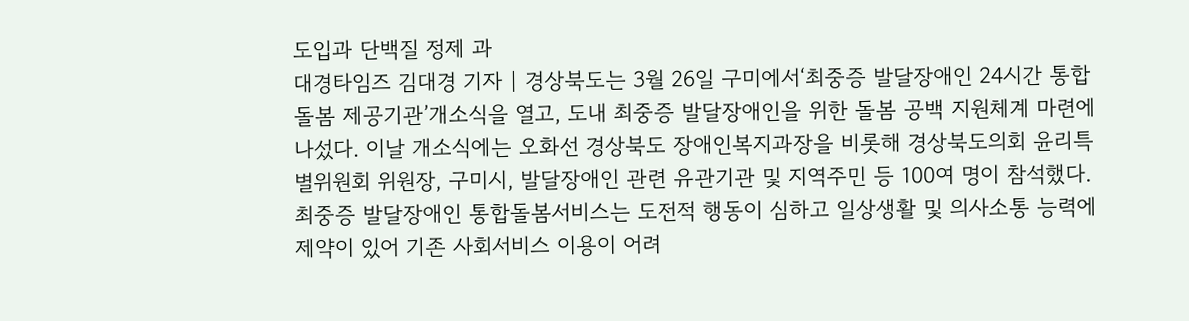도입과 단백질 정제 과
대경타임즈 김대경 기자 | 경상북도는 3월 26일 구미에서‘최중증 발달장애인 24시간 통합돌봄 제공기관’개소식을 열고, 도내 최중증 발달장애인을 위한 돌봄 공백 지원체계 마련에 나섰다. 이날 개소식에는 오화선 경상북도 장애인복지과장을 비롯해 경상북도의회 윤리특별위원회 위원장, 구미시, 발달장애인 관련 유관기관 및 지역주민 등 100여 명이 참석했다. 최중증 발달장애인 통합돌봄서비스는 도전적 행동이 심하고 일상생활 및 의사소통 능력에 제약이 있어 기존 사회서비스 이용이 어려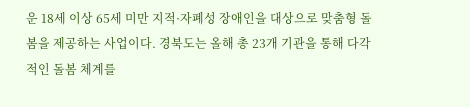운 18세 이상 65세 미만 지적·자폐성 장애인을 대상으로 맞춤형 돌봄을 제공하는 사업이다. 경북도는 올해 총 23개 기관을 통해 다각적인 돌봄 체계를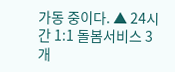가동 중이다. ▲ 24시간 1:1 돌봄서비스 3개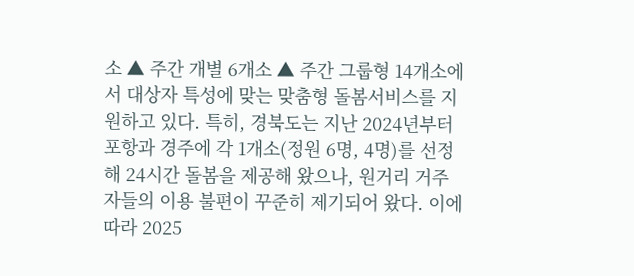소 ▲ 주간 개별 6개소 ▲ 주간 그룹형 14개소에서 대상자 특성에 맞는 맞춤형 돌봄서비스를 지원하고 있다. 특히, 경북도는 지난 2024년부터 포항과 경주에 각 1개소(정원 6명, 4명)를 선정해 24시간 돌봄을 제공해 왔으나, 원거리 거주자들의 이용 불편이 꾸준히 제기되어 왔다. 이에 따라 2025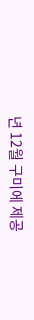년 12월 구미에 제공